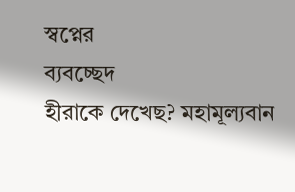স্বপ্নের
ব্যবচ্ছেদ
হীরাকে দেখেছ? মহামূল্যবান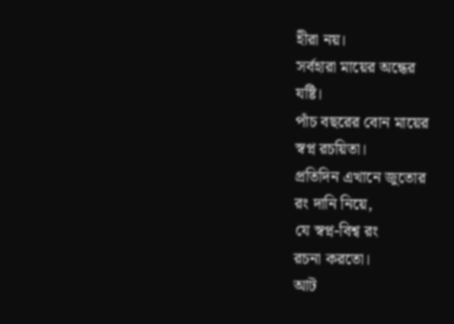হীরা নয়।
সর্বহারা মায়ের অন্ধের
যষ্টি।
পাঁচ বছরের বোন মায়ের
স্বপ্ন রচয়িতা।
প্রতিদিন এখানে জুতোর
রং দানি নিয়ে,
যে স্বপ্ন-বিশ্ব রং
রচনা করতো।
আট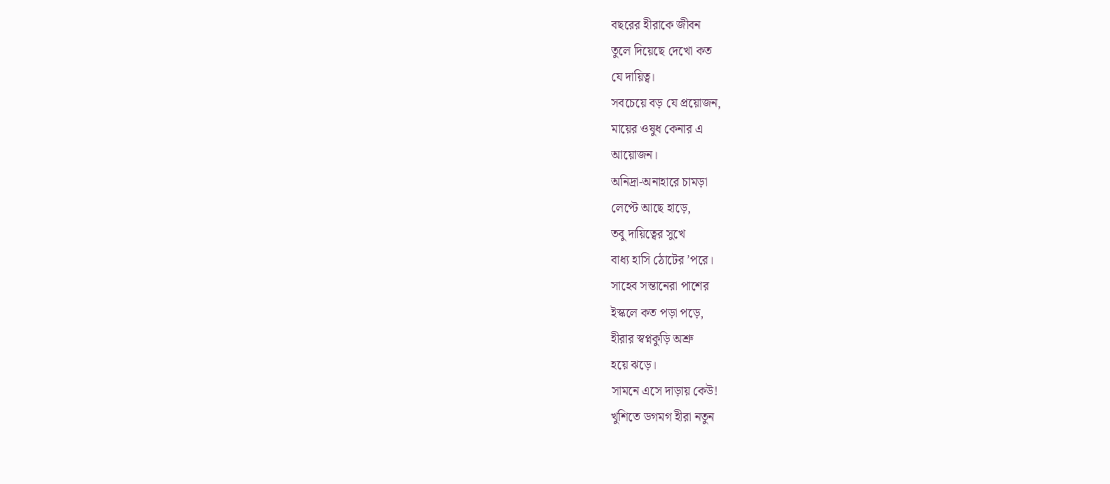বছরের হীরাকে জীবন
তুলে দিয়েছে দেখো কত
যে দায়িত্ব।
সবচেয়ে বড় যে প্রয়োজন,
মায়ের ওষুধ কেনার এ
আয়োজন।
অনিদ্রা-অনাহারে চামড়া
লেপ্টে আছে হাড়ে,
তবু দায়িত্বের সুখে
বাধ্য হাসি ঠোটের ’পরে।
সাহেব সন্তানেরা পাশের
ইস্কলে কত পড়া পড়ে,
হীরার স্বপ্নকুড়ি অশ্রু
হয়ে ঝড়ে।
সামনে এসে দাড়ায় কেউ!
খুশিতে ডগমগ হীরা নতুন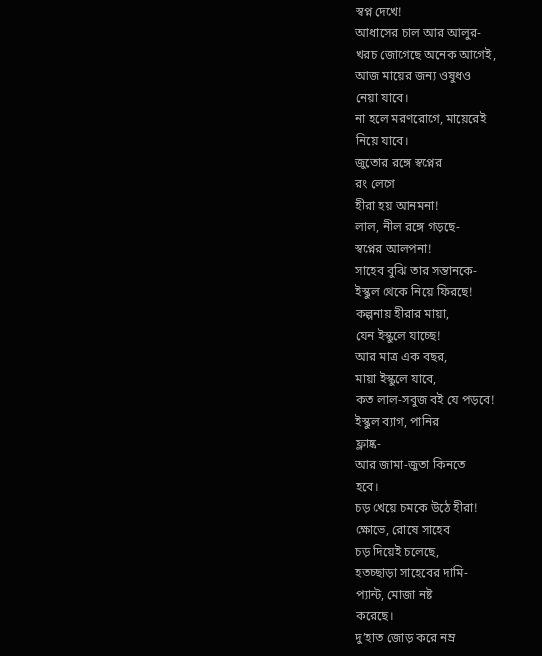স্বপ্ন দেখে!
আধাসের চাল আর আলুর-
খরচ জোগেছে অনেক আগেই,
আজ মায়ের জন্য ওষুধও
নেয়া যাবে।
না হলে মরণরোগে, মায়েরেই
নিয়ে যাবে।
জুতোর রঙ্গে স্বপ্নের
রং লেগে
হীরা হয় আনমনা!
লাল, নীল রঙ্গে গড়ছে-
স্বপ্নের আলপনা!
সাহেব বুঝি তার সন্তানকে-
ইস্কুল থেকে নিয়ে ফিরছে!
কল্পনায় হীরার মায়া,
যেন ইস্কুলে যাচ্ছে!
আর মাত্র এক বছর,
মায়া ইস্কুলে যাবে,
কত লাল-সবুজ বই যে পড়বে!
ইস্কুল ব্যাগ, পানির
ফ্লাষ্ক-
আর জামা-জুতা কিনতে
হবে।
চড় খেয়ে চমকে উঠে হীরা!
ক্ষোভে, রোষে সাহেব
চড় দিয়েই চলেছে,
হতচ্ছাড়া সাহেবের দামি-
প্যান্ট, মোজা নষ্ট
করেছে।
দু’হাত জোড় করে নম্র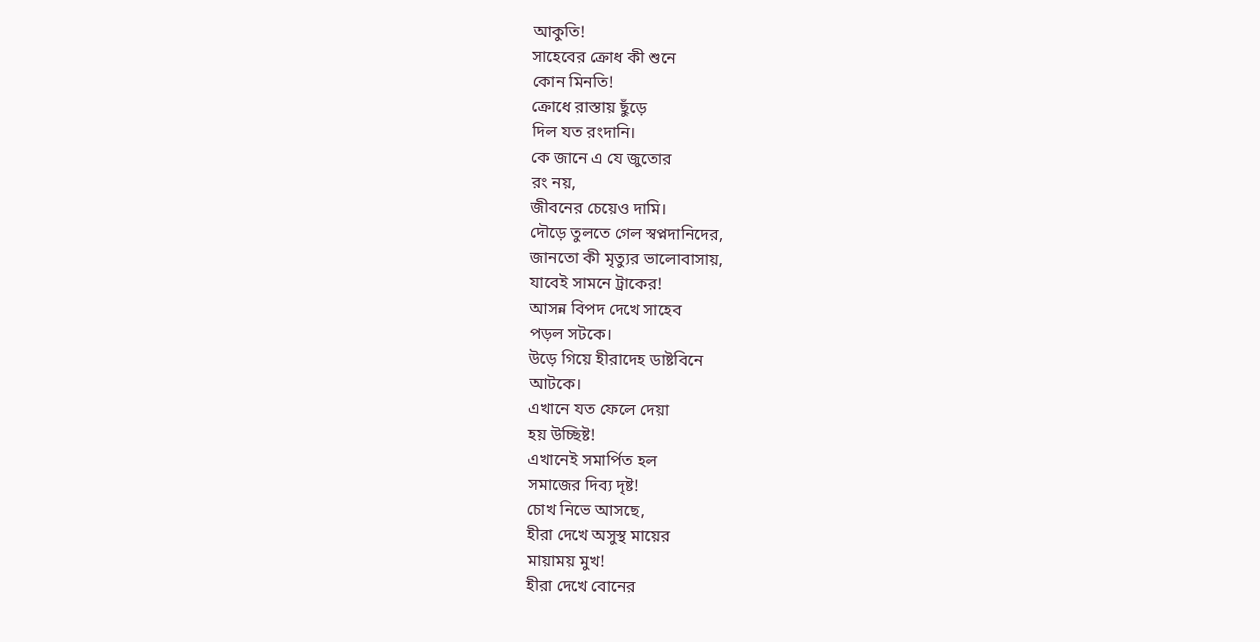আকুতি!
সাহেবের ক্রোধ কী শুনে
কোন মিনতি!
ক্রোধে রাস্তায় ছুঁড়ে
দিল যত রংদানি।
কে জানে এ যে জুতোর
রং নয়,
জীবনের চেয়েও দামি।
দৌড়ে তুলতে গেল স্বপ্নদানিদের,
জানতো কী মৃত্যুর ভালোবাসায়,
যাবেই সামনে ট্রাকের!
আসন্ন বিপদ দেখে সাহেব
পড়ল সটকে।
উড়ে গিয়ে হীরাদেহ ডাষ্টবিনে
আটকে।
এখানে যত ফেলে দেয়া
হয় উচ্ছিষ্ট!
এখানেই সমার্পিত হল
সমাজের দিব্য দৃষ্ট!
চোখ নিভে আসছে,
হীরা দেখে অসুস্থ মায়ের
মায়াময় মুখ!
হীরা দেখে বোনের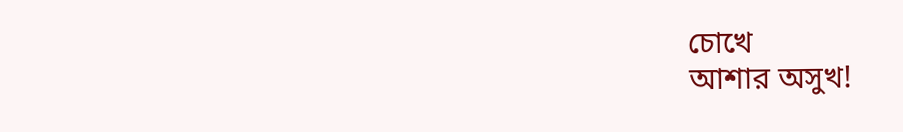চোখে
আশার অসুখ!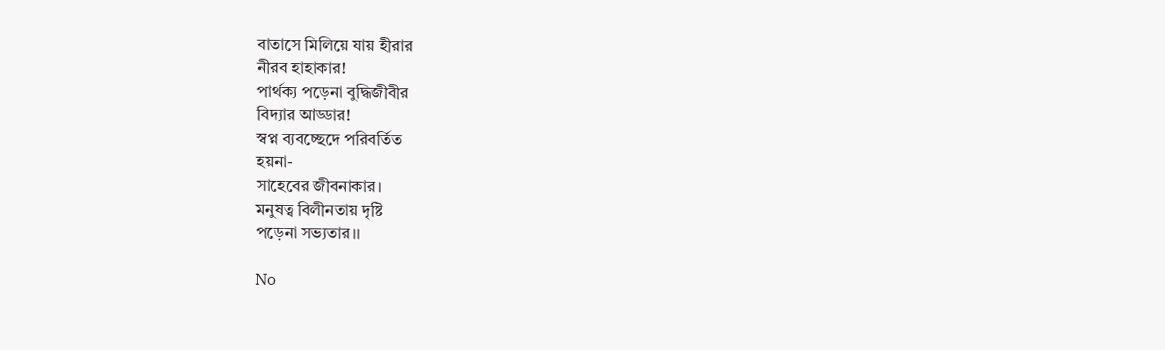বাতাসে মিলিয়ে যায় হীরার
নীরব হাহাকার!
পার্থক্য পড়েনা বুদ্ধিজীবীর
বিদ্যার আড্ডার!
স্বপ্ন ব্যবচ্ছেদে পরিবর্তিত
হয়না-
সাহেবের জীবনাকার।
মনুষত্ব বিলীনতায় দৃষ্টি
পড়েনা সভ্যতার।।

No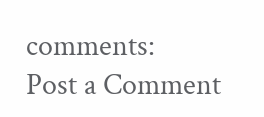comments:
Post a Comment